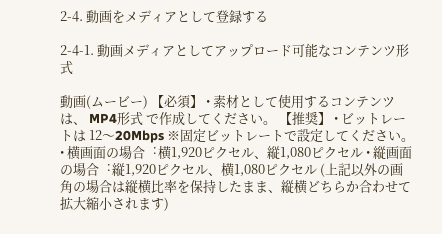2-4. 動画をメディアとして登録する

2-4-1. 動画メディアとしてアップロード可能なコンテンツ形式

動画(ムービー) 【必須】 • 素材として使⽤するコンテンツは、 MP4形式 で作成してください。 【推奨】 • ビットレートは 12〜20Mbps ※固定ビットレートで設定してください。 • 横画⾯の場合︓横1,920ピクセル、縦1,080ピクセル • 縦画⾯の場合︓縦1,920ピクセル、横1,080ピクセル (上記以外の画角の場合は縦横比率を保持したまま、縦横どちらか合わせて拡大縮小されます)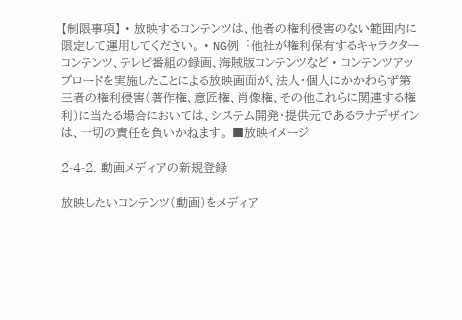【制限事項】 • 放映するコンテンツは、他者の権利侵害のない範囲内に限定して運⽤してください。 • NG例︓他社が権利保有するキャラクターコンテンツ、テレビ番組の録画、海賊版コンテンツなど • コンテンツアップロードを実施したことによる放映画⾯が、法⼈・個⼈にかかわらず第三者の権利侵害(著作権、意匠権、肖像権、その他これらに関連する権利)に当たる場合においては、システム開発・提供元であるラナデザインは、⼀切の責任を負いかねます。 ■放映イメージ

2-4-2. 動画メディアの新規登録

放映したいコンテンツ(動画)をメディア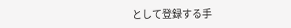として登録する⼿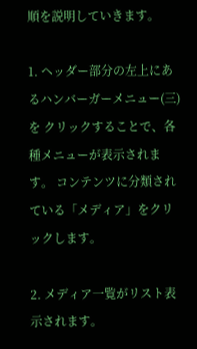順を説明していきます。

1. ヘッダー部分の左上にあるハンバーガーメニュー(三)を クリックすることで、各種メニューが表⽰されます。 コンテンツに分類されている「メディア」をクリックします。

2. メディア⼀覧がリスト表⽰されます。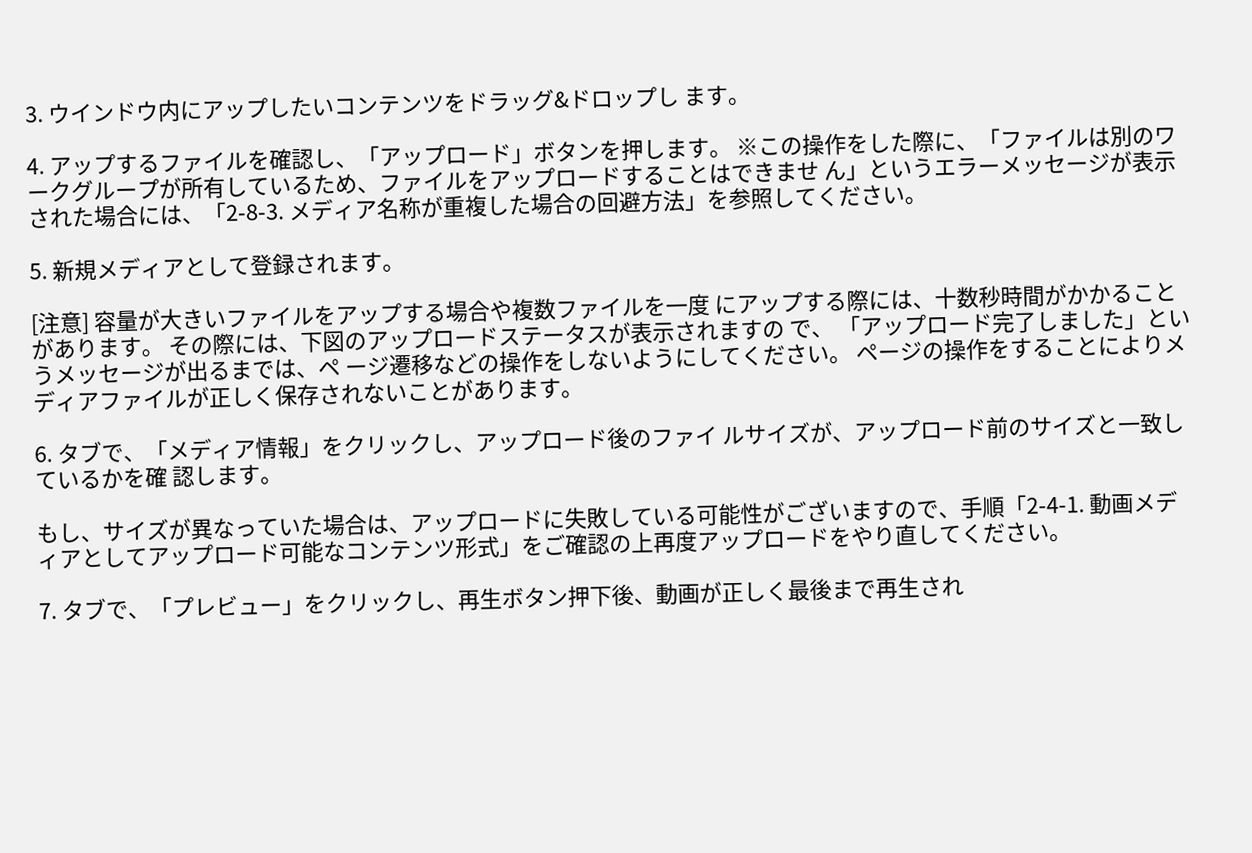3. ウインドウ内にアップしたいコンテンツをドラッグ&ドロップし ます。

4. アップするファイルを確認し、「アップロード」ボタンを押します。 ※この操作をした際に、「ファイルは別のワークグループが所有しているため、ファイルをアップロードすることはできませ ん」というエラーメッセージが表⽰された場合には、「2-8-3. メディア名称が重複した場合の回避⽅法」を参照してください。

5. 新規メディアとして登録されます。

[注意] 容量が⼤きいファイルをアップする場合や複数ファイルを⼀度 にアップする際には、⼗数秒時間がかかることがあります。 その際には、下図のアップロードステータスが表⽰されますの で、 「アップロード完了しました」というメッセージが出るまでは、ペ ージ遷移などの操作をしないようにしてください。 ページの操作をすることによりメディアファイルが正しく保存されないことがあります。

6. タブで、「メディア情報」をクリックし、アップロード後のファイ ルサイズが、アップロード前のサイズと⼀致しているかを確 認します。

もし、サイズが異なっていた場合は、アップロードに失敗している可能性がございますので、⼿順「2-4-1. 動画メディアとしてアップロード可能なコンテンツ形式」をご確認の上再度アップロードをやり直してください。

7. タブで、「プレビュー」をクリックし、再⽣ボタン押下後、動画が正しく最後まで再⽣され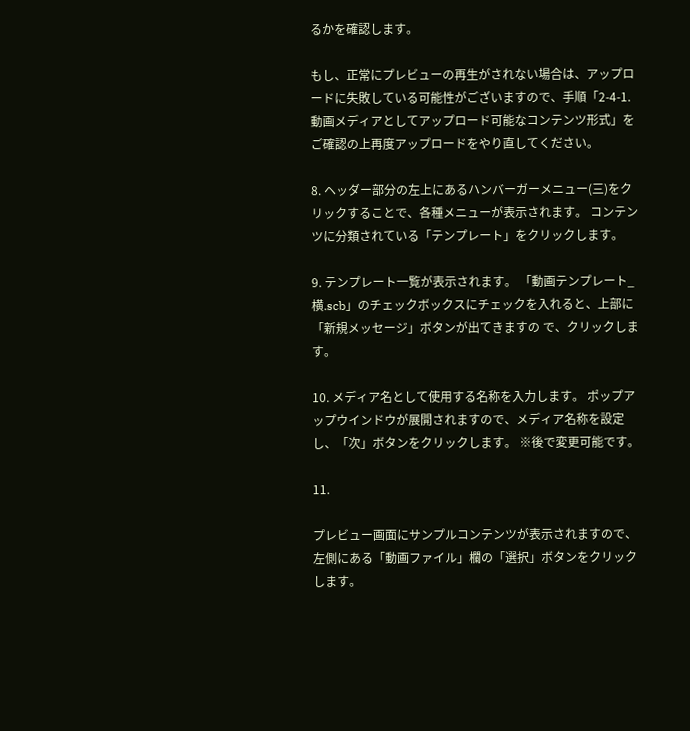るかを確認します。

もし、正常にプレビューの再⽣がされない場合は、アップロードに失敗している可能性がございますので、⼿順「2-4-1. 動画メディアとしてアップロード可能なコンテンツ形式」をご確認の上再度アップロードをやり直してください。

8. ヘッダー部分の左上にあるハンバーガーメニュー(三)をクリックすることで、各種メニューが表⽰されます。 コンテンツに分類されている「テンプレート」をクリックします。

9. テンプレート⼀覧が表⽰されます。 「動画テンプレート_横.scb」のチェックボックスにチェックを⼊れると、上部に「新規メッセージ」ボタンが出てきますの で、クリックします。

10. メディア名として使⽤する名称を⼊⼒します。 ポップアップウインドウが展開されますので、メディア名称を設定し、「次」ボタンをクリックします。 ※後で変更可能です。

11.

プレビュー画⾯にサンプルコンテンツが表⽰されますので、左側にある「動画ファイル」欄の「選択」ボタンをクリックします。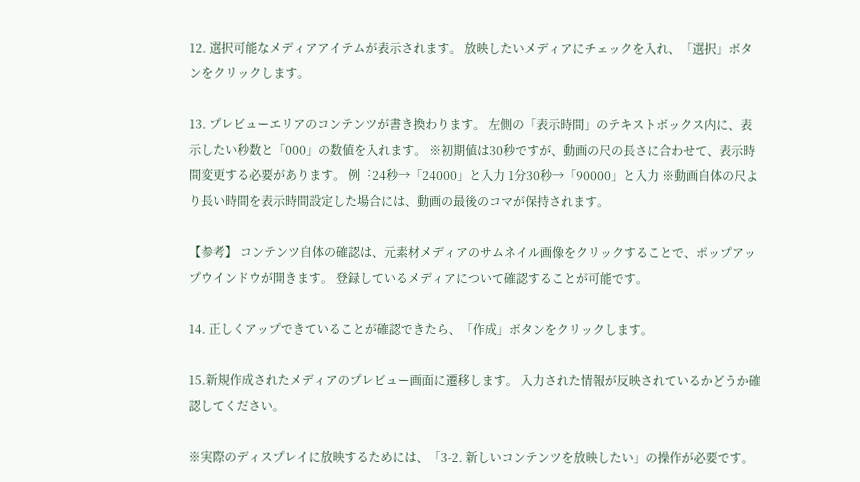12. 選択可能なメディアアイテムが表⽰されます。 放映したいメディアにチェックを⼊れ、「選択」ボタンをクリックします。

13. プレビューエリアのコンテンツが書き換わります。 左側の「表⽰時間」のテキストボックス内に、表⽰したい秒数と「000」の数値を⼊れます。 ※初期値は30秒ですが、動画の尺の⻑さに合わせて、表⽰時間変更する必要があります。 例︓24秒→「24000」と⼊⼒ 1分30秒→「90000」と⼊⼒ ※動画⾃体の尺より⻑い時間を表⽰時間設定した場合には、動画の最後のコマが保持されます。

【参考】 コンテンツ⾃体の確認は、元素材メディアのサムネイル画像をクリックすることで、ポップアップウインドウが開きます。 登録しているメディアについて確認することが可能です。

14. 正しくアップできていることが確認できたら、「作成」ボタンをクリックします。

15.新規作成されたメディアのプレビュー画⾯に遷移します。 ⼊⼒された情報が反映されているかどうか確認してください。

※実際のディスプレイに放映するためには、「3-2. 新しいコンテンツを放映したい」の操作が必要です。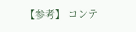【参考】 コンテ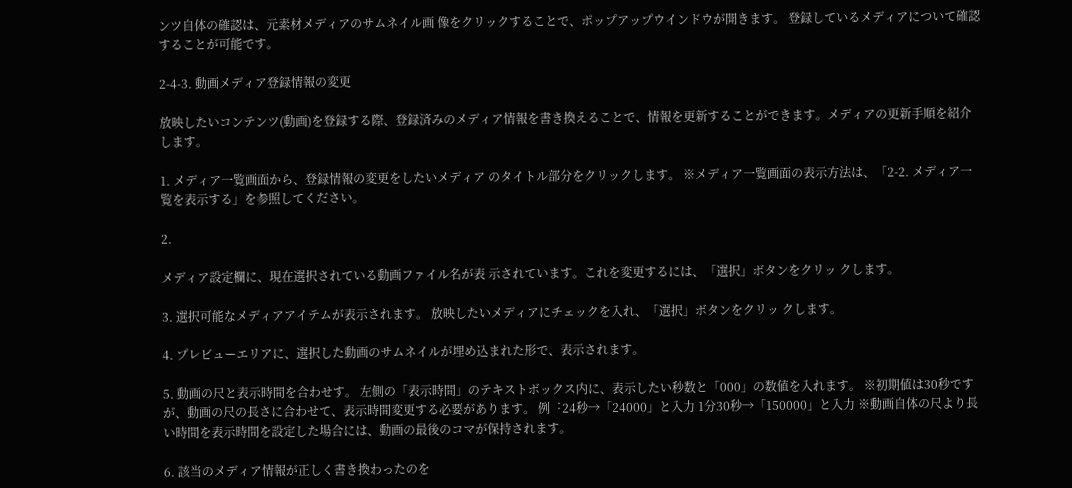ンツ⾃体の確認は、元素材メディアのサムネイル画 像をクリックすることで、ポップアップウインドウが開きます。 登録しているメディアについて確認することが可能です。

2-4-3. 動画メディア登録情報の変更

放映したいコンテンツ(動画)を登録する際、登録済みのメディア情報を書き換えることで、情報を更新することができます。メディアの更新⼿順を紹介します。

1. メディア⼀覧画⾯から、登録情報の変更をしたいメディア のタイトル部分をクリックします。 ※メディア⼀覧画⾯の表⽰⽅法は、「2-2. メディア⼀ 覧を表⽰する」を参照してください。

2.

メディア設定欄に、現在選択されている動画ファイル名が表 ⽰されています。これを変更するには、「選択」ボタンをクリッ クします。

3. 選択可能なメディアアイテムが表⽰されます。 放映したいメディアにチェックを⼊れ、「選択」ボタンをクリッ クします。

4. プレビューエリアに、選択した動画のサムネイルが埋め込まれた形で、表⽰されます。

5. 動画の尺と表⽰時間を合わせす。 左側の「表⽰時間」のテキストボックス内に、表⽰したい秒数と「000」の数値を⼊れます。 ※初期値は30秒ですが、動画の尺の⻑さに合わせて、表⽰時間変更する必要があります。 例︓24秒→「24000」と⼊⼒ 1分30秒→「150000」と⼊⼒ ※動画⾃体の尺より⻑い時間を表⽰時間を設定した場合には、動画の最後のコマが保持されます。

6. 該当のメディア情報が正しく書き換わったのを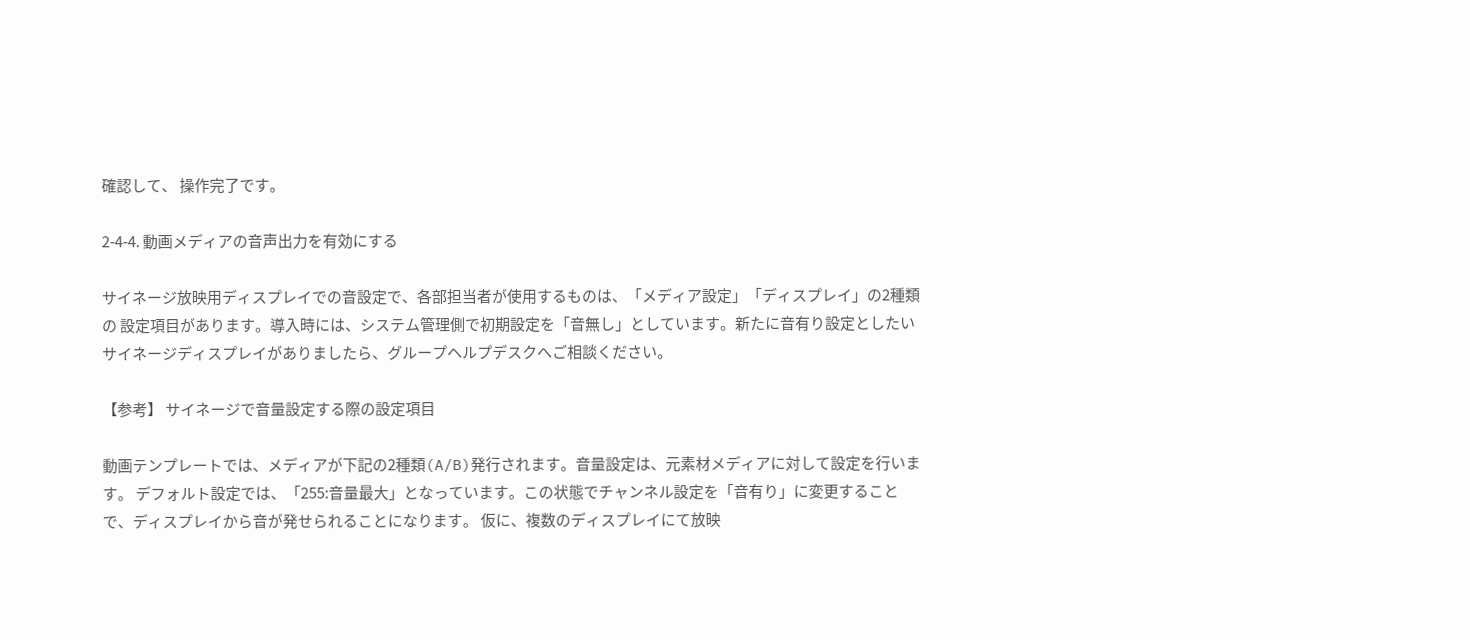確認して、 操作完了です。

2-4-4. 動画メディアの⾳声出⼒を有効にする

サイネージ放映⽤ディスプレイでの⾳設定で、各部担当者が使⽤するものは、「メディア設定」「ディスプレイ」の2種類の 設定項⽬があります。導⼊時には、システム管理側で初期設定を「⾳無し」としています。新たに⾳有り設定としたいサイネージディスプレイがありましたら、グループヘルプデスクへご相談ください。

【参考】 サイネージで音量設定する際の設定項目

動画テンプレートでは、メディアが下記の2種類(A/B)発⾏されます。⾳量設定は、元素材メディアに対して設定を⾏います。 デフォルト設定では、「255:⾳量最⼤」となっています。この状態でチャンネル設定を「⾳有り」に変更することで、ディスプレイから⾳が発せられることになります。 仮に、複数のディスプレイにて放映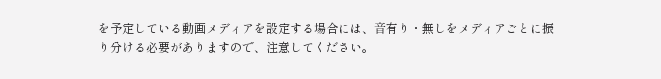を予定している動画メディアを設定する場合には、⾳有り・無しをメディアごとに振り分ける必要がありますので、注意してください。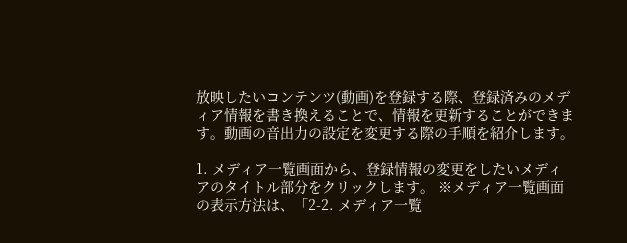放映したいコンテンツ(動画)を登録する際、登録済みのメディア情報を書き換えることで、情報を更新することができます。動画の⾳出⼒の設定を変更する際の⼿順を紹介します。

1. メディア⼀覧画⾯から、登録情報の変更をしたいメディアのタイトル部分をクリックします。 ※メディア⼀覧画⾯の表⽰⽅法は、「2-2. メディア⼀覧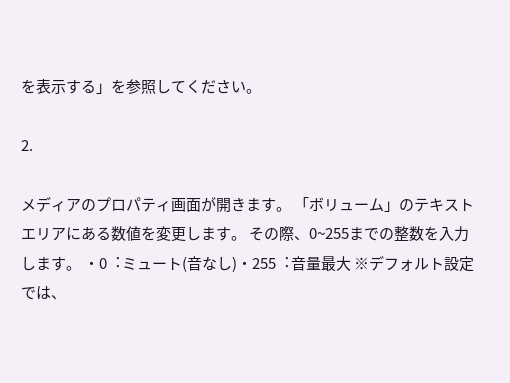を表⽰する」を参照してください。

2.

メディアのプロパティ画⾯が開きます。 「ボリューム」のテキストエリアにある数値を変更します。 その際、0~255までの整数を⼊⼒します。 ・0︓ミュート(⾳なし)・255︓⾳量最⼤ ※デフォルト設定では、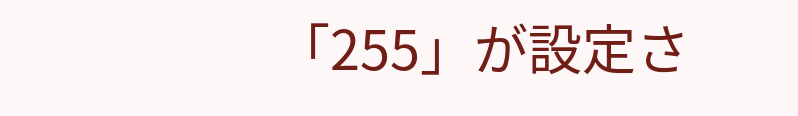「255」が設定さ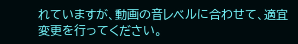れていますが、動画の⾳レベルに合わせて、適宜変更を⾏ってください。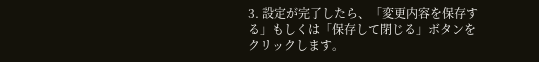3. 設定が完了したら、「変更内容を保存する」もしくは「保存して閉じる」ボタンをクリックします。